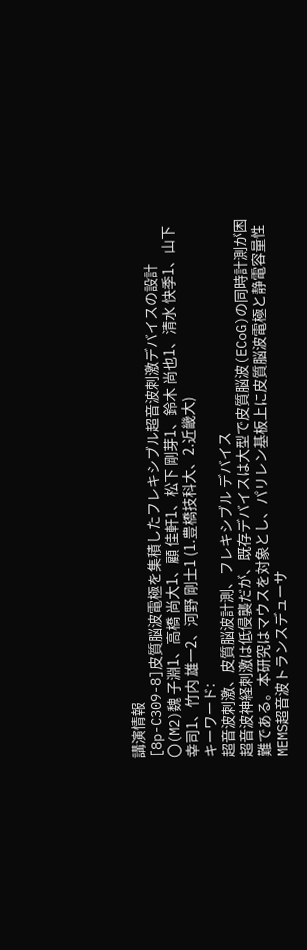講演情報
[8p-C309-8]皮質脳波電極を集積したフレキシブル超音波刺激デバイスの設計
〇(M2)魏 子淵1、高橋 尚大1、顧 佳軒1、松下 剛芽1、鈴木 尚也1、清水 快季1、山下 幸司1、竹内 雄一2、河野 剛士1 (1.豊橋技科大、2.近畿大)
キーワード:
超音波刺激、皮質脳波計測、フレキシブル デバイス
超音波神経刺激は低侵襲だが、既存デバイスは大型で皮質脳波(ECoG)の同時計測が困難である。本研究はマウスを対象とし、パリレン基板上に皮質脳波電極と静電容量性MEMS超音波トランスデューサ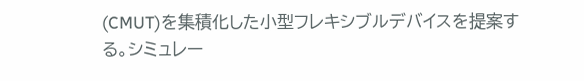(CMUT)を集積化した小型フレキシブルデバイスを提案する。シミュレー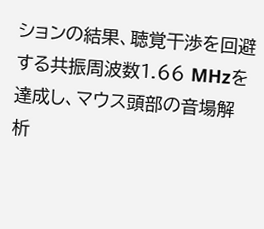ションの結果、聴覚干渉を回避する共振周波数1.66 MHzを達成し、マウス頭部の音場解析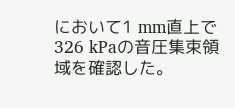において1 mm直上で326 kPaの音圧集束領域を確認した。